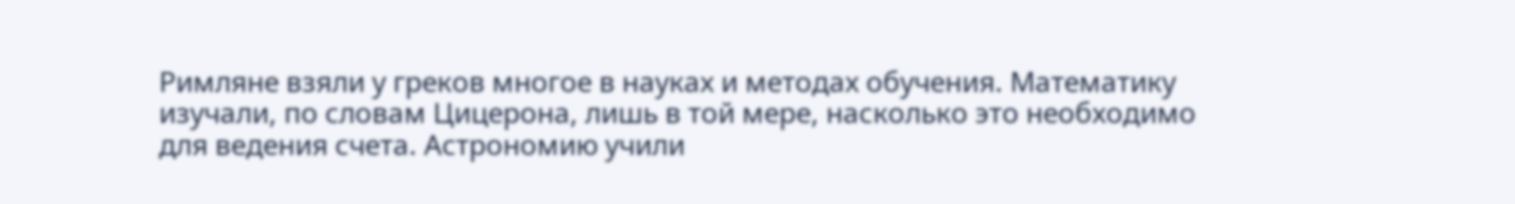Римляне взяли у греков многое в науках и методах обучения. Математику изучали, по словам Цицерона, лишь в той мере, насколько это необходимо для ведения счета. Астрономию учили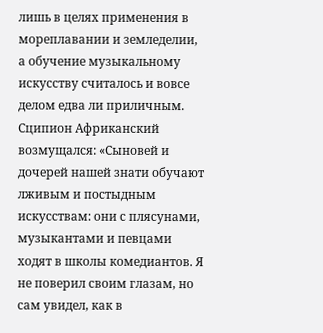лишь в целях применения в мореплавании и земледелии, а обучение музыкальному искусству считалось и вовсе делом едва ли приличным. Сципион Африканский возмущался: «Сыновей и дочерей нашей знати обучают лживым и постыдным искусствам: они с плясунами, музыкантами и певцами ходят в школы комедиантов. Я не поверил своим глазам, но сам увидел, как в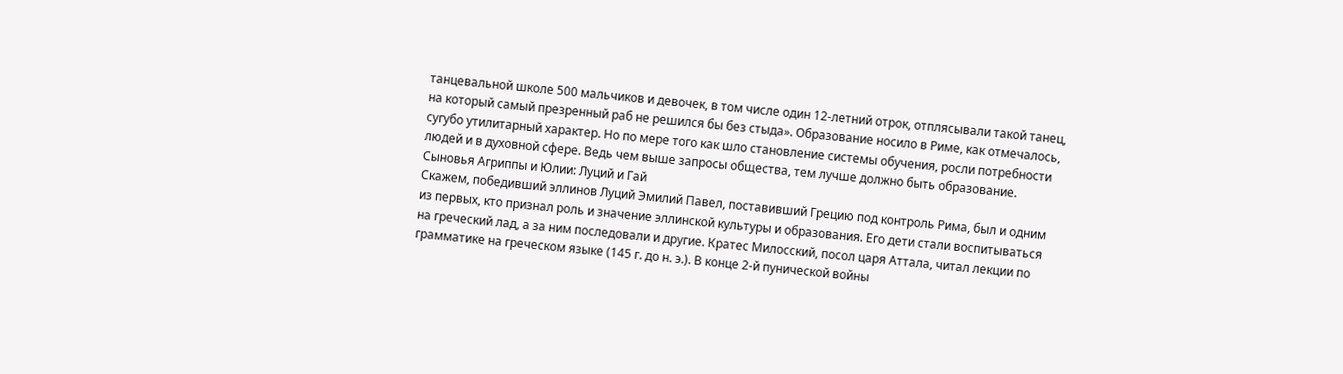танцевальной школе 500 мальчиков и девочек, в том числе один 12-летний отрок, отплясывали такой танец, на который самый презренный раб не решился бы без стыда». Образование носило в Риме, как отмечалось, сугубо утилитарный характер. Но по мере того как шло становление системы обучения, росли потребности людей и в духовной сфере. Ведь чем выше запросы общества, тем лучше должно быть образование.
Сыновья Агриппы и Юлии: Луций и Гай
Скажем, победивший эллинов Луций Эмилий Павел, поставивший Грецию под контроль Рима, был и одним из первых, кто признал роль и значение эллинской культуры и образования. Его дети стали воспитываться на греческий лад, а за ним последовали и другие. Кратес Милосский, посол царя Аттала, читал лекции по грамматике на греческом языке (145 г. до н. э.). В конце 2-й пунической войны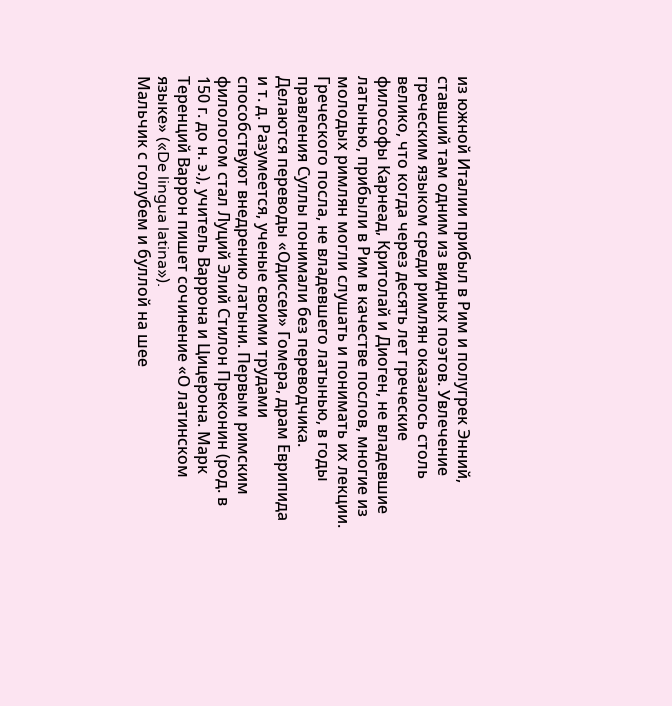из южной Италии прибыл в Рим и полугрек Энний, ставший там одним из видных поэтов. Увлечение греческим языком среди римлян оказалось столь велико, что когда через десять лет греческие философы Карнеад, Критолай и Диоген, не владевшие латынью, прибыли в Рим в качестве послов, многие из молодых римлян могли слушать и понимать их лекции. Греческого посла, не владевшего латынью, в годы правления Суллы понимали без переводчика. Делаются переводы «Одиссеи» Гомера, драм Еврипида и т. д. Разумеется, ученые своими трудами способствуют внедрению латыни. Первым римским филологом стал Луций Элий Стилон Преконин (род. в 150 г. до н. э.), учитель Варрона и Цицерона. Марк Теренций Варрон пишет сочинение «О латинском языке» («De lingua latina»).
Мальчик с голубем и буллой на шее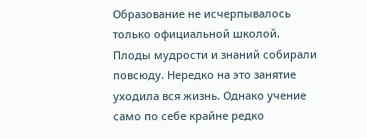Образование не исчерпывалось только официальной школой. Плоды мудрости и знаний собирали повсюду. Нередко на это занятие уходила вся жизнь. Однако учение само по себе крайне редко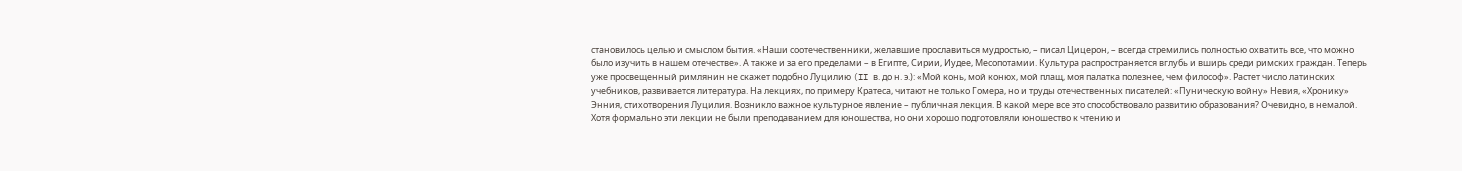становилось целью и смыслом бытия. «Наши соотечественники, желавшие прославиться мудростью, – писал Цицерон, – всегда стремились полностью охватить все, что можно было изучить в нашем отечестве». А также и за его пределами – в Египте, Сирии, Иудее, Месопотамии. Культура распространяется вглубь и вширь среди римских граждан. Теперь уже просвещенный римлянин не скажет подобно Луцилию (II в. до н. э.): «Мой конь, мой конюх, мой плащ, моя палатка полезнее, чем философ». Растет число латинских учебников, развивается литература. На лекциях, по примеру Кратеса, читают не только Гомера, но и труды отечественных писателей: «Пуническую войну» Невия, «Хронику» Энния, стихотворения Луцилия. Возникло важное культурное явление – публичная лекция. В какой мере все это способствовало развитию образования? Очевидно, в немалой. Хотя формально эти лекции не были преподаванием для юношества, но они хорошо подготовляли юношество к чтению и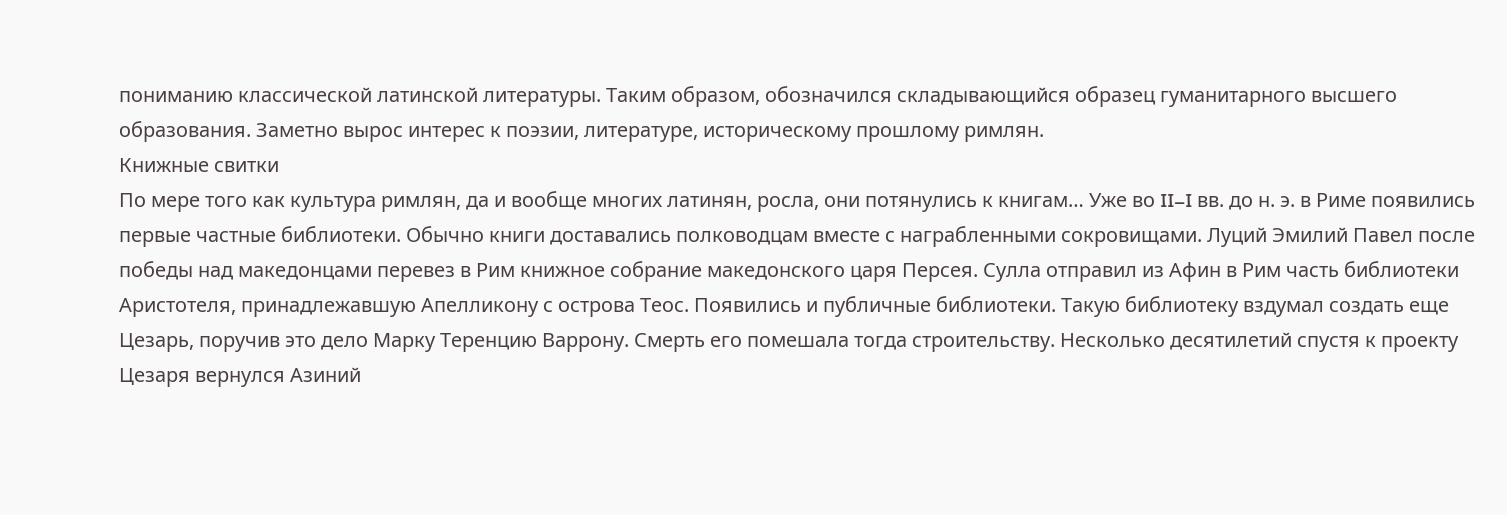пониманию классической латинской литературы. Таким образом, обозначился складывающийся образец гуманитарного высшего образования. Заметно вырос интерес к поэзии, литературе, историческому прошлому римлян.
Книжные свитки
По мере того как культура римлян, да и вообще многих латинян, росла, они потянулись к книгам… Уже во II–I вв. до н. э. в Риме появились первые частные библиотеки. Обычно книги доставались полководцам вместе с награбленными сокровищами. Луций Эмилий Павел после победы над македонцами перевез в Рим книжное собрание македонского царя Персея. Сулла отправил из Афин в Рим часть библиотеки Аристотеля, принадлежавшую Апелликону с острова Теос. Появились и публичные библиотеки. Такую библиотеку вздумал создать еще Цезарь, поручив это дело Марку Теренцию Варрону. Смерть его помешала тогда строительству. Несколько десятилетий спустя к проекту Цезаря вернулся Азиний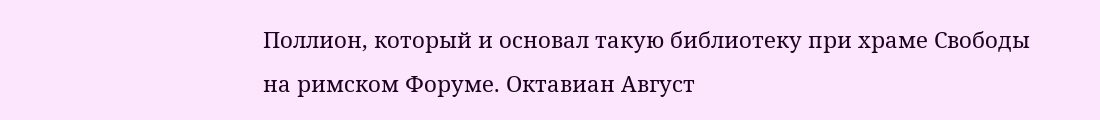Поллион, который и основал такую библиотеку при храме Свободы на римском Форуме. Октавиан Август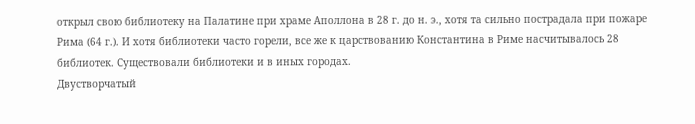открыл свою библиотеку на Палатине при храме Аполлона в 28 г. до н. э., хотя та сильно пострадала при пожаре Рима (64 г.). И хотя библиотеки часто горели, все же к царствованию Константина в Риме насчитывалось 28 библиотек. Существовали библиотеки и в иных городах.
Двустворчатый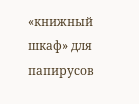«книжный шкаф» для папирусов